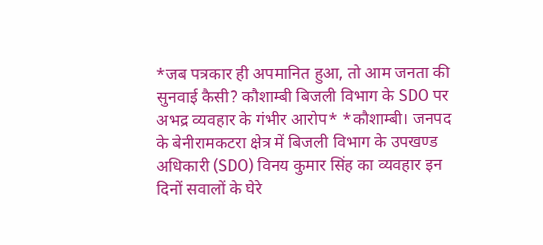*जब पत्रकार ही अपमानित हुआ, तो आम जनता की सुनवाई कैसी? कौशाम्बी बिजली विभाग के SDO पर अभद्र व्यवहार के गंभीर आरोप* *कौशाम्बी। जनपद के बेनीरामकटरा क्षेत्र में बिजली विभाग के उपखण्ड अधिकारी (SDO) विनय कुमार सिंह का व्यवहार इन दिनों सवालों के घेरे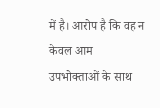में है। आरोप है कि वह न केवल आम उपभोक्ताओं के साथ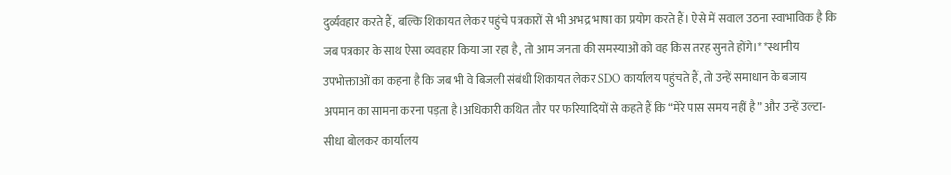दुर्व्यवहार करते हैं, बल्कि शिकायत लेकर पहुंचे पत्रकारों से भी अभद्र भाषा का प्रयोग करते हैं। ऐसे में सवाल उठना स्वाभाविक है कि जब पत्रकार के साथ ऐसा व्यवहार किया जा रहा है, तो आम जनता की समस्याओं को वह किस तरह सुनते होंगे।* *स्थानीय उपभोक्ताओं का कहना है कि जब भी वे बिजली संबंधी शिकायत लेकर SDO कार्यालय पहुंचते हैं, तो उन्हें समाधान के बजाय अपमान का सामना करना पड़ता है।अधिकारी कथित तौर पर फरियादियों से कहते हैं कि “मेरे पास समय नहीं है” और उन्हें उल्टा-सीधा बोलकर कार्यालय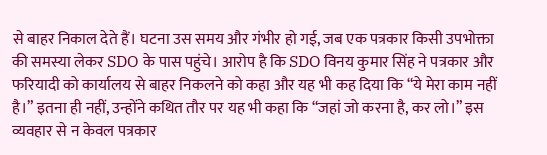से बाहर निकाल देते हैं। घटना उस समय और गंभीर हो गई, जब एक पत्रकार किसी उपभोक्ता की समस्या लेकर SDO के पास पहुंचे। आरोप है कि SDO विनय कुमार सिंह ने पत्रकार और फरियादी को कार्यालय से बाहर निकलने को कहा और यह भी कह दिया कि “ये मेरा काम नहीं है।” इतना ही नहीं, उन्होंने कथित तौर पर यह भी कहा कि “जहां जो करना है, कर लो।” इस व्यवहार से न केवल पत्रकार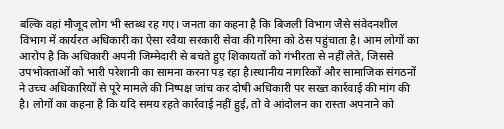बल्कि वहां मौजूद लोग भी स्तब्ध रह गए। जनता का कहना है कि बिजली विभाग जैसे संवेदनशील विभाग में कार्यरत अधिकारी का ऐसा रवैया सरकारी सेवा की गरिमा को ठेस पहुंचाता है। आम लोगों का आरोप है कि अधिकारी अपनी जिम्मेदारी से बचते हुए शिकायतों को गंभीरता से नहीं लेते, जिससे उपभोक्ताओं को भारी परेशानी का सामना करना पड़ रहा है।स्थानीय नागरिकों और सामाजिक संगठनों ने उच्च अधिकारियों से पूरे मामले की निष्पक्ष जांच कर दोषी अधिकारी पर सख्त कार्रवाई की मांग की है। लोगों का कहना है कि यदि समय रहते कार्रवाई नहीं हुई, तो वे आंदोलन का रास्ता अपनाने को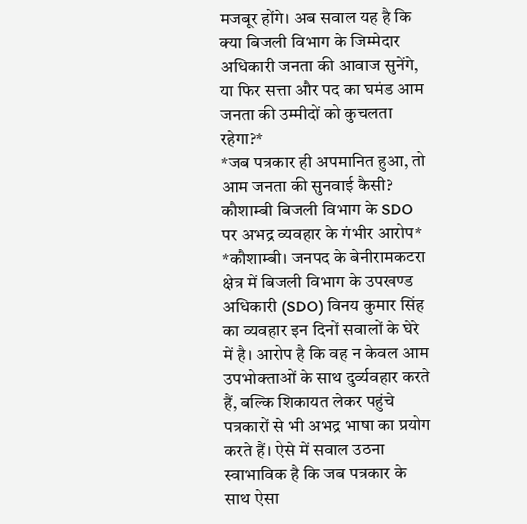मजबूर होंगे। अब सवाल यह है कि क्या बिजली विभाग के जिम्मेदार अधिकारी जनता की आवाज सुनेंगे, या फिर सत्ता और पद का घमंड आम जनता की उम्मीदों को कुचलता रहेगा?*
*जब पत्रकार ही अपमानित हुआ, तो आम जनता की सुनवाई कैसी? कौशाम्बी बिजली विभाग के SDO पर अभद्र व्यवहार के गंभीर आरोप* *कौशाम्बी। जनपद के बेनीरामकटरा क्षेत्र में बिजली विभाग के उपखण्ड अधिकारी (SDO) विनय कुमार सिंह का व्यवहार इन दिनों सवालों के घेरे में है। आरोप है कि वह न केवल आम उपभोक्ताओं के साथ दुर्व्यवहार करते हैं, बल्कि शिकायत लेकर पहुंचे पत्रकारों से भी अभद्र भाषा का प्रयोग करते हैं। ऐसे में सवाल उठना स्वाभाविक है कि जब पत्रकार के साथ ऐसा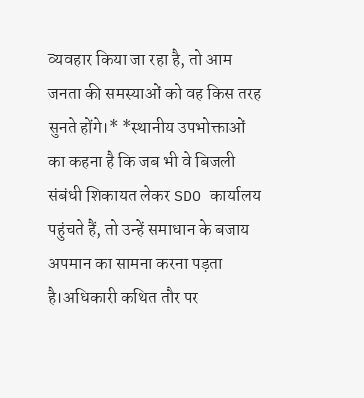व्यवहार किया जा रहा है, तो आम जनता की समस्याओं को वह किस तरह सुनते होंगे।* *स्थानीय उपभोक्ताओं का कहना है कि जब भी वे बिजली संबंधी शिकायत लेकर SDO कार्यालय पहुंचते हैं, तो उन्हें समाधान के बजाय अपमान का सामना करना पड़ता है।अधिकारी कथित तौर पर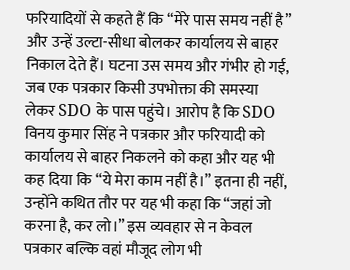फरियादियों से कहते हैं कि “मेरे पास समय नहीं है” और उन्हें उल्टा-सीधा बोलकर कार्यालय से बाहर निकाल देते हैं। घटना उस समय और गंभीर हो गई, जब एक पत्रकार किसी उपभोक्ता की समस्या लेकर SDO के पास पहुंचे। आरोप है कि SDO विनय कुमार सिंह ने पत्रकार और फरियादी को कार्यालय से बाहर निकलने को कहा और यह भी कह दिया कि “ये मेरा काम नहीं है।” इतना ही नहीं, उन्होंने कथित तौर पर यह भी कहा कि “जहां जो करना है, कर लो।” इस व्यवहार से न केवल पत्रकार बल्कि वहां मौजूद लोग भी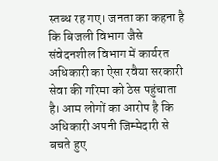स्तब्ध रह गए। जनता का कहना है कि बिजली विभाग जैसे संवेदनशील विभाग में कार्यरत अधिकारी का ऐसा रवैया सरकारी सेवा की गरिमा को ठेस पहुंचाता है। आम लोगों का आरोप है कि अधिकारी अपनी जिम्मेदारी से बचते हुए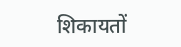शिकायतों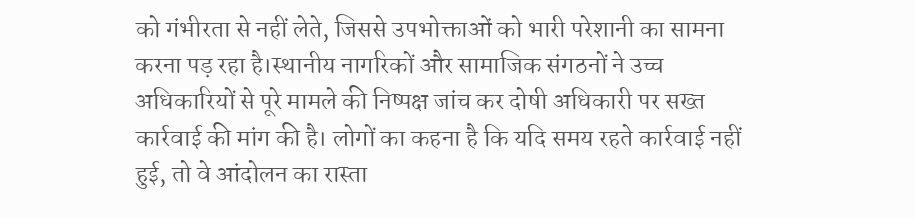को गंभीरता से नहीं लेते, जिससे उपभोक्ताओं को भारी परेशानी का सामना करना पड़ रहा है।स्थानीय नागरिकों और सामाजिक संगठनों ने उच्च अधिकारियों से पूरे मामले की निष्पक्ष जांच कर दोषी अधिकारी पर सख्त कार्रवाई की मांग की है। लोगों का कहना है कि यदि समय रहते कार्रवाई नहीं हुई, तो वे आंदोलन का रास्ता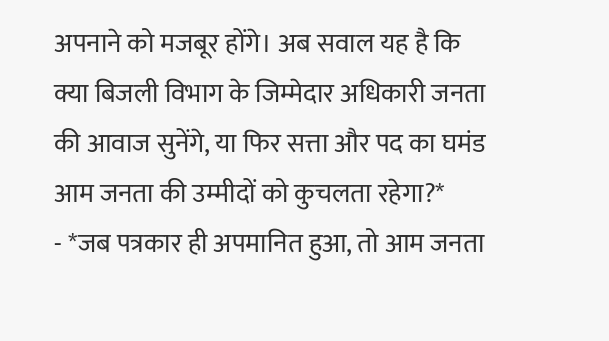अपनाने को मजबूर होंगे। अब सवाल यह है कि क्या बिजली विभाग के जिम्मेदार अधिकारी जनता की आवाज सुनेंगे, या फिर सत्ता और पद का घमंड आम जनता की उम्मीदों को कुचलता रहेगा?*
- *जब पत्रकार ही अपमानित हुआ, तो आम जनता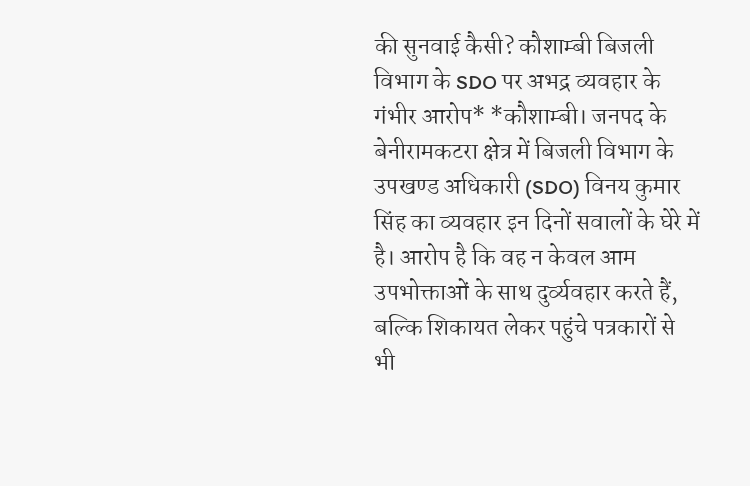की सुनवाई कैसी? कौशाम्बी बिजली विभाग के SDO पर अभद्र व्यवहार के गंभीर आरोप* *कौशाम्बी। जनपद के बेनीरामकटरा क्षेत्र में बिजली विभाग के उपखण्ड अधिकारी (SDO) विनय कुमार सिंह का व्यवहार इन दिनों सवालों के घेरे में है। आरोप है कि वह न केवल आम उपभोक्ताओं के साथ दुर्व्यवहार करते हैं, बल्कि शिकायत लेकर पहुंचे पत्रकारों से भी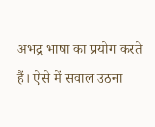अभद्र भाषा का प्रयोग करते हैं। ऐसे में सवाल उठना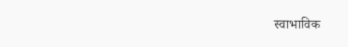स्वाभाविक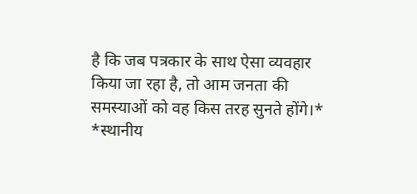है कि जब पत्रकार के साथ ऐसा व्यवहार किया जा रहा है, तो आम जनता की समस्याओं को वह किस तरह सुनते होंगे।* *स्थानीय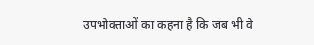उपभोक्ताओं का कहना है कि जब भी वे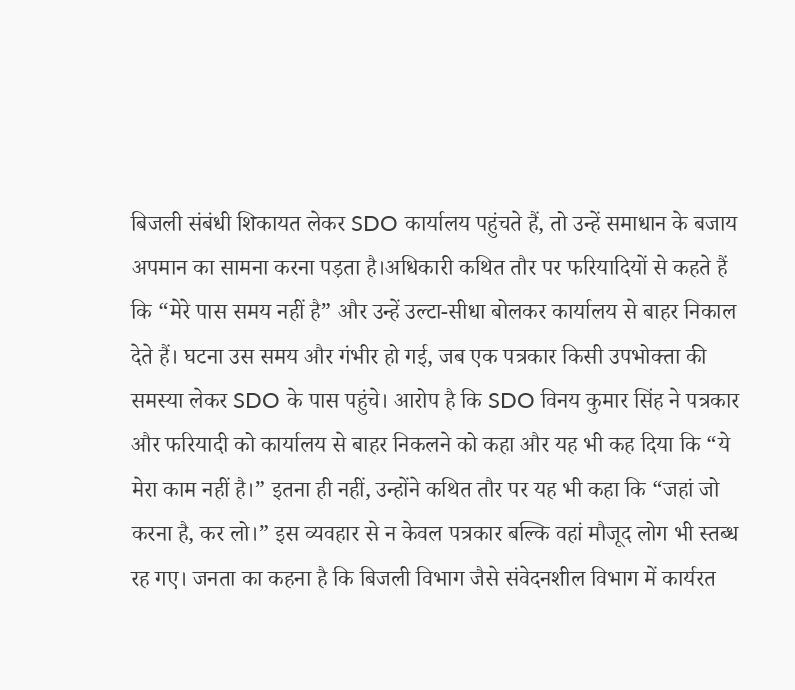बिजली संबंधी शिकायत लेकर SDO कार्यालय पहुंचते हैं, तो उन्हें समाधान के बजाय अपमान का सामना करना पड़ता है।अधिकारी कथित तौर पर फरियादियों से कहते हैं कि “मेरे पास समय नहीं है” और उन्हें उल्टा-सीधा बोलकर कार्यालय से बाहर निकाल देते हैं। घटना उस समय और गंभीर हो गई, जब एक पत्रकार किसी उपभोक्ता की समस्या लेकर SDO के पास पहुंचे। आरोप है कि SDO विनय कुमार सिंह ने पत्रकार और फरियादी को कार्यालय से बाहर निकलने को कहा और यह भी कह दिया कि “ये मेरा काम नहीं है।” इतना ही नहीं, उन्होंने कथित तौर पर यह भी कहा कि “जहां जो करना है, कर लो।” इस व्यवहार से न केवल पत्रकार बल्कि वहां मौजूद लोग भी स्तब्ध रह गए। जनता का कहना है कि बिजली विभाग जैसे संवेदनशील विभाग में कार्यरत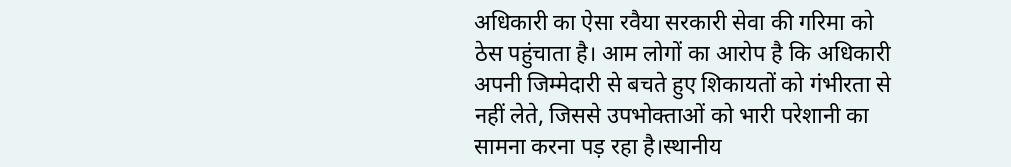अधिकारी का ऐसा रवैया सरकारी सेवा की गरिमा को ठेस पहुंचाता है। आम लोगों का आरोप है कि अधिकारी अपनी जिम्मेदारी से बचते हुए शिकायतों को गंभीरता से नहीं लेते, जिससे उपभोक्ताओं को भारी परेशानी का सामना करना पड़ रहा है।स्थानीय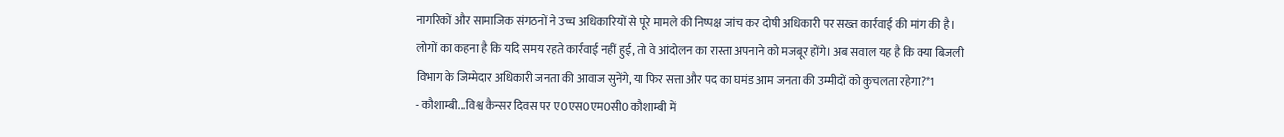नागरिकों और सामाजिक संगठनों ने उच्च अधिकारियों से पूरे मामले की निष्पक्ष जांच कर दोषी अधिकारी पर सख्त कार्रवाई की मांग की है। लोगों का कहना है कि यदि समय रहते कार्रवाई नहीं हुई, तो वे आंदोलन का रास्ता अपनाने को मजबूर होंगे। अब सवाल यह है कि क्या बिजली विभाग के जिम्मेदार अधिकारी जनता की आवाज सुनेंगे, या फिर सत्ता और पद का घमंड आम जनता की उम्मीदों को कुचलता रहेगा?*1
- कौशाम्बी...विश्व कैन्सर दिवस पर ए0एस0एम0सी0 कौशाम्बी में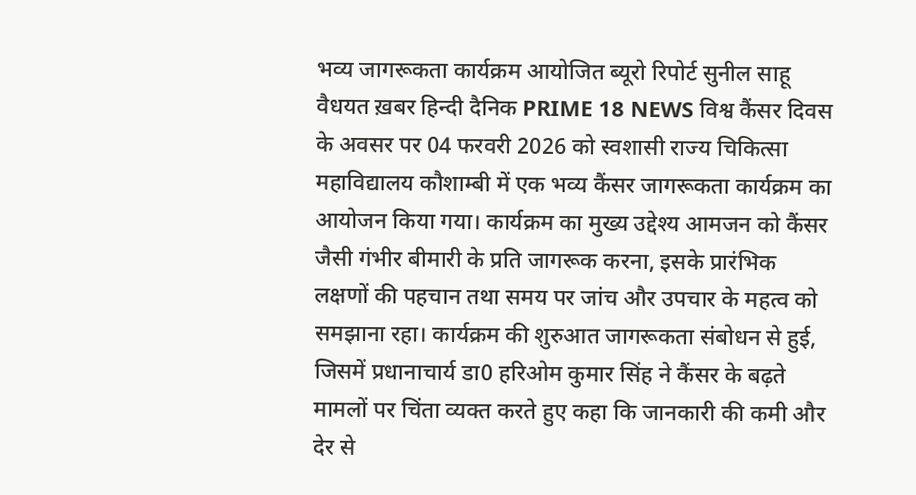भव्य जागरूकता कार्यक्रम आयोजित ब्यूरो रिपोर्ट सुनील साहू वैधयत ख़बर हिन्दी दैनिक PRIME 18 NEWS विश्व कैंसर दिवस के अवसर पर 04 फरवरी 2026 को स्वशासी राज्य चिकित्सा महाविद्यालय कौशाम्बी में एक भव्य कैंसर जागरूकता कार्यक्रम का आयोजन किया गया। कार्यक्रम का मुख्य उद्देश्य आमजन को कैंसर जैसी गंभीर बीमारी के प्रति जागरूक करना, इसके प्रारंभिक लक्षणों की पहचान तथा समय पर जांच और उपचार के महत्व को समझाना रहा। कार्यक्रम की शुरुआत जागरूकता संबोधन से हुई, जिसमें प्रधानाचार्य डा0 हरिओम कुमार सिंह ने कैंसर के बढ़ते मामलों पर चिंता व्यक्त करते हुए कहा कि जानकारी की कमी और देर से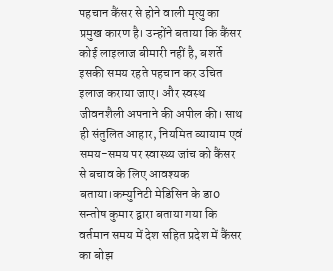पहचान कैंसर से होने वाली मृत्यु का प्रमुख कारण है। उन्होंने बताया कि कैंसर कोई लाइलाज बीमारी नहीं है, बशर्ते इसकी समय रहते पहचान कर उचित इलाज कराया जाए। और स्वस्थ जीवनशैली अपनाने की अपील की। साथ ही संतुलित आहार, नियमित व्यायाम एवं समय-समय पर स्वास्थ्य जांच को कैंसर से बचाव के लिए आवश्यक बताया।कम्युनिटी मेडिसिन के डा0 सन्तोष कुमार द्वारा बताया गया कि वर्तमान समय में देश सहित प्रदेश में कैंसर का बोझ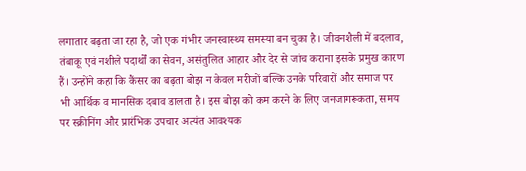लगातार बढ़ता जा रहा है, जो एक गंभीर जनस्वास्थ्य समस्या बन चुका है। जीवनशैली में बदलाव, तंबाकू एवं नशीले पदार्थों का सेवन, असंतुलित आहार और देर से जांच कराना इसके प्रमुख कारण हैं। उन्होंने कहा कि कैंसर का बढ़ता बोझ न केवल मरीजों बल्कि उनके परिवारों और समाज पर भी आर्थिक व मानसिक दबाव डालता है। इस बोझ को कम करने के लिए जनजागरूकता, समय पर स्क्रीनिंग और प्रारंभिक उपचार अत्यंत आवश्यक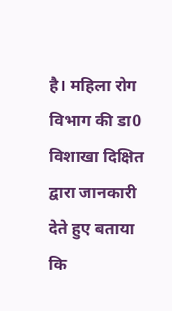है। महिला रोग विभाग की डा0 विशाखा दिक्षित द्वारा जानकारी देते हुए बताया कि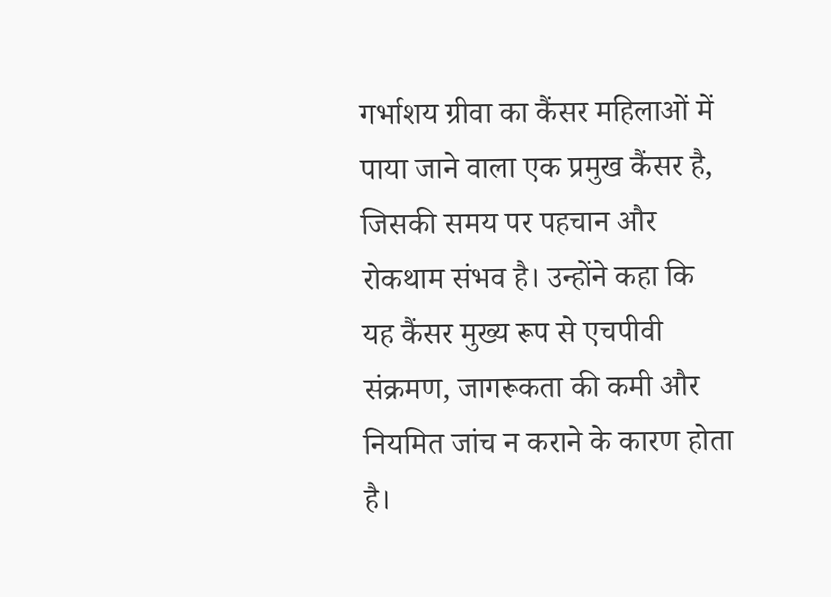गर्भाशय ग्रीवा का कैंसर महिलाओं में पाया जाने वाला एक प्रमुख कैंसर है, जिसकी समय पर पहचान और रोकथाम संभव है। उन्होंने कहा कि यह कैंसर मुख्य रूप से एचपीवी संक्रमण, जागरूकता की कमी और नियमित जांच न कराने के कारण होता है।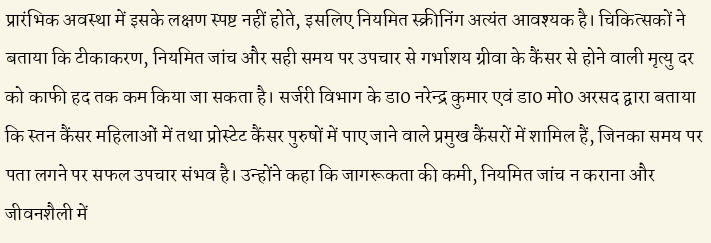प्रारंभिक अवस्था में इसके लक्षण स्पष्ट नहीं होते, इसलिए नियमित स्क्रीनिंग अत्यंत आवश्यक है। चिकित्सकों ने बताया कि टीकाकरण, नियमित जांच और सही समय पर उपचार से गर्भाशय ग्रीवा के कैंसर से होने वाली मृत्यु दर को काफी हद तक कम किया जा सकता है। सर्जरी विभाग के डा0 नरेन्द्र कुमार एवं डा0 मो0 अरसद द्वारा बताया कि स्तन कैंसर महिलाओं में तथा प्रोस्टेट कैंसर पुरुषों में पाए जाने वाले प्रमुख कैंसरों में शामिल हैं, जिनका समय पर पता लगने पर सफल उपचार संभव है। उन्होंने कहा कि जागरूकता की कमी, नियमित जांच न कराना और जीवनशैली में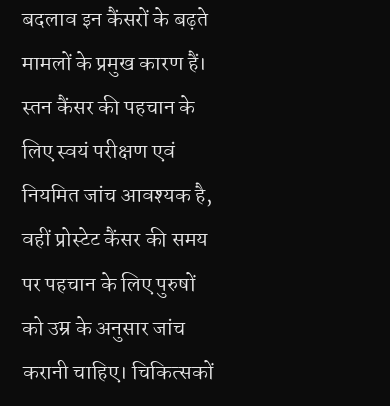बदलाव इन कैंसरों के बढ़ते मामलों के प्रमुख कारण हैं। स्तन कैंसर की पहचान के लिए स्वयं परीक्षण एवं नियमित जांच आवश्यक है, वहीं प्रोस्टेट कैंसर की समय पर पहचान के लिए पुरुषों को उम्र के अनुसार जांच करानी चाहिए। चिकित्सकों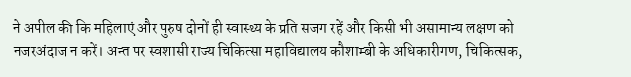ने अपील की कि महिलाएं और पुरुष दोनों ही स्वास्थ्य के प्रति सजग रहें और किसी भी असामान्य लक्षण को नजरअंदाज न करें। अन्त पर स्वशासी राज्य चिकित्सा महाविद्यालय कौशाम्बी के अधिकारीगण, चिकित्सक,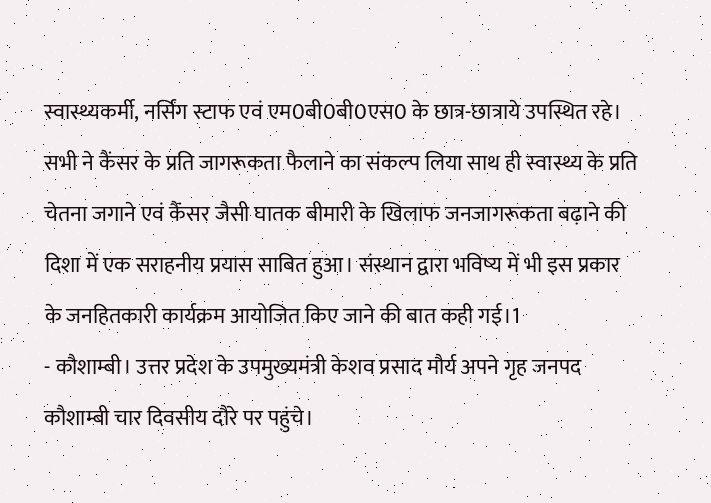स्वास्थ्यकर्मी, नर्सिंग स्टाफ एवं एम0बी0बी0एस0 के छात्र-छात्राये उपस्थित रहे। सभी ने कैंसर के प्रति जागरूकता फैलाने का संकल्प लिया साथ ही स्वास्थ्य के प्रति चेतना जगाने एवं कैंसर जैसी घातक बीमारी के खिलाफ जनजागरूकता बढ़ाने की दिशा में एक सराहनीय प्रयास साबित हुआ। संस्थान द्वारा भविष्य में भी इस प्रकार के जनहितकारी कार्यक्रम आयोजित किए जाने की बात कही गई।1
- कौशाम्बी। उत्तर प्रदेश के उपमुख्यमंत्री केशव प्रसाद मौर्य अपने गृह जनपद कौशाम्बी चार दिवसीय दौरे पर पहुंचे।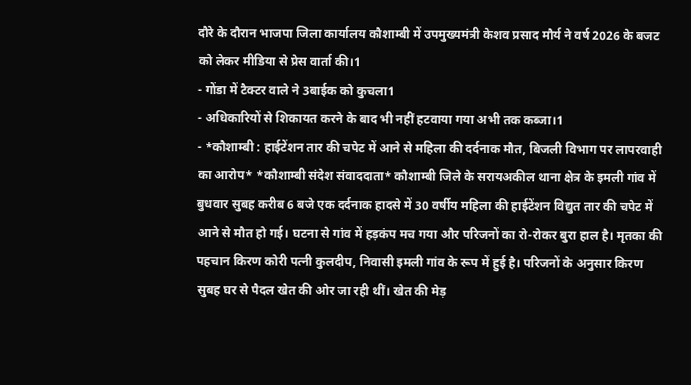दौरे के दौरान भाजपा जिला कार्यालय कौशाम्बी में उपमुख्यमंत्री केशव प्रसाद मौर्य ने वर्ष 2026 के बजट को लेकर मीडिया से प्रेस वार्ता की।1
- गोंडा में टैक्टर वाले ने 3बाईक को कुचला1
- अधिकारियों से शिकायत करने के बाद भी नहीं हटवाया गया अभी तक कब्जा।1
- *कौशाम्बी : हाईटेंशन तार की चपेट में आने से महिला की दर्दनाक मौत, बिजली विभाग पर लापरवाही का आरोप* *कौशाम्बी संदेश संवाददाता* कौशाम्बी जिले के सरायअकील थाना क्षेत्र के इमली गांव में बुधवार सुबह करीब 6 बजे एक दर्दनाक हादसे में 30 वर्षीय महिला की हाईटेंशन विद्युत तार की चपेट में आने से मौत हो गई। घटना से गांव में हड़कंप मच गया और परिजनों का रो-रोकर बुरा हाल है। मृतका की पहचान किरण कोरी पत्नी कुलदीप, निवासी इमली गांव के रूप में हुई है। परिजनों के अनुसार किरण सुबह घर से पैदल खेत की ओर जा रही थीं। खेत की मेड़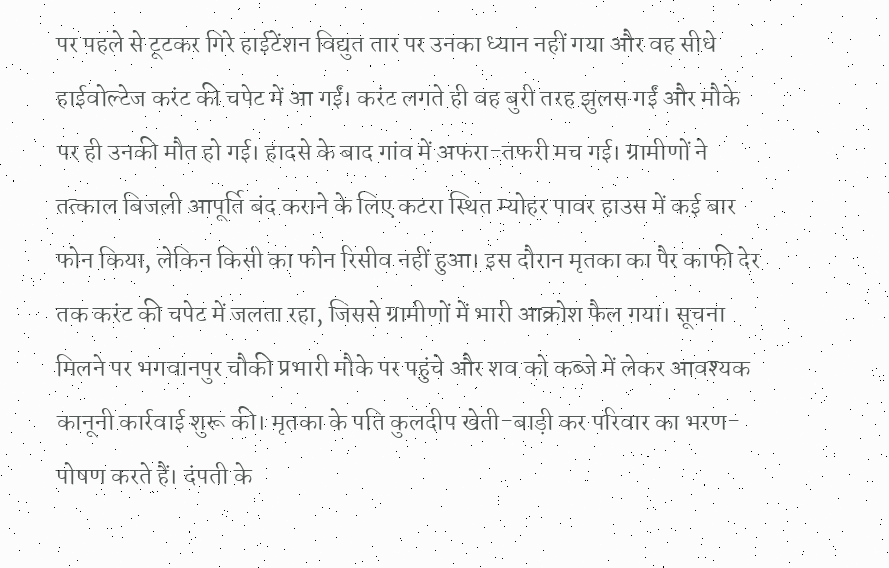पर पहले से टूटकर गिरे हाईटेंशन विद्युत तार पर उनका ध्यान नहीं गया और वह सीधे हाईवोल्टेज करंट की चपेट में आ गईं। करंट लगते ही वह बुरी तरह झुलस गईं और मौके पर ही उनकी मौत हो गई। हादसे के बाद गांव में अफरा-तफरी मच गई। ग्रामीणों ने तत्काल बिजली आपूर्ति बंद कराने के लिए कटरा स्थित म्योहर पावर हाउस में कई बार फोन किया, लेकिन किसी का फोन रिसीव नहीं हुआ। इस दौरान मृतका का पैर काफी देर तक करंट की चपेट में जलता रहा, जिससे ग्रामीणों में भारी आक्रोश फैल गया। सूचना मिलने पर भगवानपुर चौकी प्रभारी मौके पर पहुंचे और शव को कब्जे में लेकर आवश्यक कानूनी कार्रवाई शुरू की। मृतका के पति कुलदीप खेती-बाड़ी कर परिवार का भरण-पोषण करते हैं। दंपती के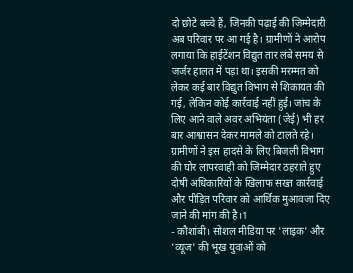दो छोटे बच्चे हैं, जिनकी पढ़ाई की जिम्मेदारी अब परिवार पर आ गई है। ग्रामीणों ने आरोप लगाया कि हाईटेंशन विद्युत तार लंबे समय से जर्जर हालत में पड़ा था। इसकी मरम्मत को लेकर कई बार विद्युत विभाग से शिकायत की गई, लेकिन कोई कार्रवाई नहीं हुई। जांच के लिए आने वाले अवर अभियंता (जेई) भी हर बार आश्वासन देकर मामले को टालते रहे। ग्रामीणों ने इस हादसे के लिए बिजली विभाग की घोर लापरवाही को जिम्मेदार ठहराते हुए दोषी अधिकारियों के खिलाफ सख्त कार्रवाई और पीड़ित परिवार को आर्थिक मुआवजा दिए जाने की मांग की है।1
- कौशांबी। सोशल मीडिया पर 'लाइक' और 'व्यूज' की भूख युवाओं को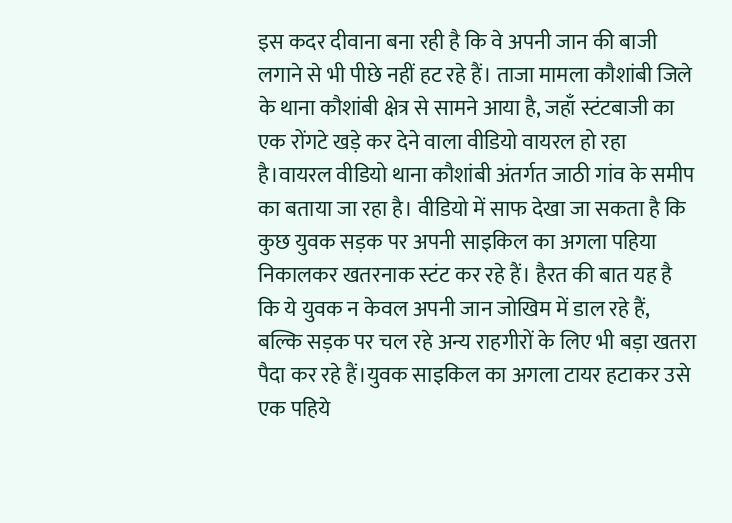इस कदर दीवाना बना रही है कि वे अपनी जान की बाजी लगाने से भी पीछे नहीं हट रहे हैं। ताजा मामला कौशांबी जिले के थाना कौशांबी क्षेत्र से सामने आया है, जहाँ स्टंटबाजी का एक रोंगटे खड़े कर देने वाला वीडियो वायरल हो रहा है।वायरल वीडियो थाना कौशांबी अंतर्गत जाठी गांव के समीप का बताया जा रहा है। वीडियो में साफ देखा जा सकता है कि कुछ युवक सड़क पर अपनी साइकिल का अगला पहिया निकालकर खतरनाक स्टंट कर रहे हैं। हैरत की बात यह है कि ये युवक न केवल अपनी जान जोखिम में डाल रहे हैं, बल्कि सड़क पर चल रहे अन्य राहगीरों के लिए भी बड़ा खतरा पैदा कर रहे हैं।युवक साइकिल का अगला टायर हटाकर उसे एक पहिये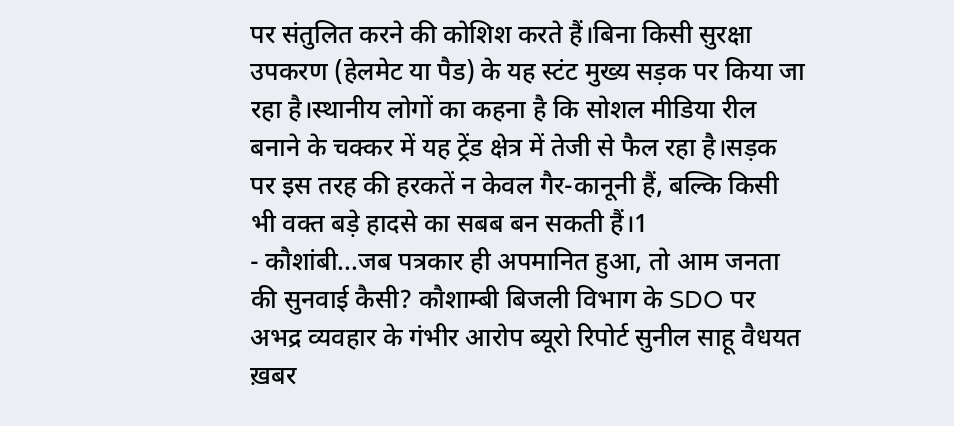पर संतुलित करने की कोशिश करते हैं।बिना किसी सुरक्षा उपकरण (हेलमेट या पैड) के यह स्टंट मुख्य सड़क पर किया जा रहा है।स्थानीय लोगों का कहना है कि सोशल मीडिया रील बनाने के चक्कर में यह ट्रेंड क्षेत्र में तेजी से फैल रहा है।सड़क पर इस तरह की हरकतें न केवल गैर-कानूनी हैं, बल्कि किसी भी वक्त बड़े हादसे का सबब बन सकती हैं।1
- कौशांबी...जब पत्रकार ही अपमानित हुआ, तो आम जनता की सुनवाई कैसी? कौशाम्बी बिजली विभाग के SDO पर अभद्र व्यवहार के गंभीर आरोप ब्यूरो रिपोर्ट सुनील साहू वैधयत ख़बर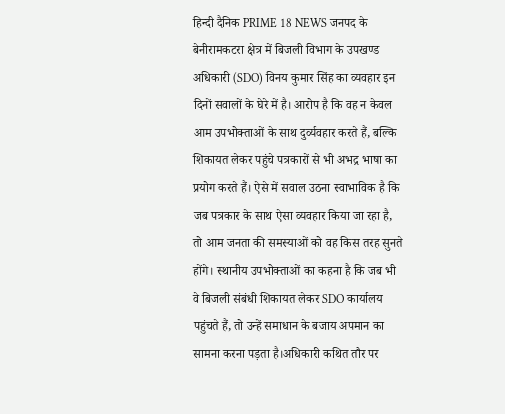हिन्दी दैनिक PRIME 18 NEWS जनपद के बेनीरामकटरा क्षेत्र में बिजली विभाग के उपखण्ड अधिकारी (SDO) विनय कुमार सिंह का व्यवहार इन दिनों सवालों के घेरे में है। आरोप है कि वह न केवल आम उपभोक्ताओं के साथ दुर्व्यवहार करते हैं, बल्कि शिकायत लेकर पहुंचे पत्रकारों से भी अभद्र भाषा का प्रयोग करते हैं। ऐसे में सवाल उठना स्वाभाविक है कि जब पत्रकार के साथ ऐसा व्यवहार किया जा रहा है, तो आम जनता की समस्याओं को वह किस तरह सुनते होंगे। स्थानीय उपभोक्ताओं का कहना है कि जब भी वे बिजली संबंधी शिकायत लेकर SDO कार्यालय पहुंचते हैं, तो उन्हें समाधान के बजाय अपमान का सामना करना पड़ता है।अधिकारी कथित तौर पर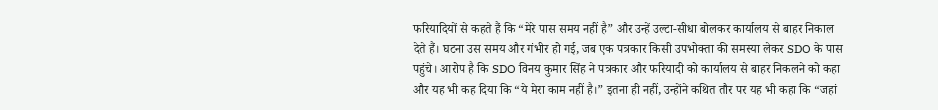फरियादियों से कहते हैं कि “मेरे पास समय नहीं है” और उन्हें उल्टा-सीधा बोलकर कार्यालय से बाहर निकाल देते हैं। घटना उस समय और गंभीर हो गई, जब एक पत्रकार किसी उपभोक्ता की समस्या लेकर SDO के पास पहुंचे। आरोप है कि SDO विनय कुमार सिंह ने पत्रकार और फरियादी को कार्यालय से बाहर निकलने को कहा और यह भी कह दिया कि “ये मेरा काम नहीं है।” इतना ही नहीं, उन्होंने कथित तौर पर यह भी कहा कि “जहां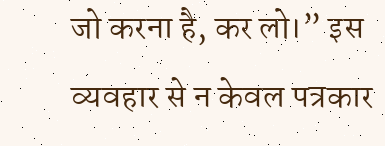जो करना है, कर लो।” इस व्यवहार से न केवल पत्रकार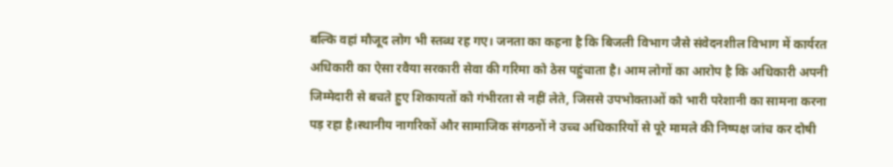बल्कि वहां मौजूद लोग भी स्तब्ध रह गए। जनता का कहना है कि बिजली विभाग जैसे संवेदनशील विभाग में कार्यरत अधिकारी का ऐसा रवैया सरकारी सेवा की गरिमा को ठेस पहुंचाता है। आम लोगों का आरोप है कि अधिकारी अपनी जिम्मेदारी से बचते हुए शिकायतों को गंभीरता से नहीं लेते, जिससे उपभोक्ताओं को भारी परेशानी का सामना करना पड़ रहा है।स्थानीय नागरिकों और सामाजिक संगठनों ने उच्च अधिकारियों से पूरे मामले की निष्पक्ष जांच कर दोषी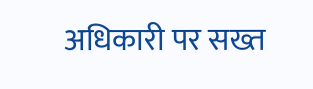अधिकारी पर सख्त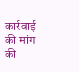कार्रवाई की मांग की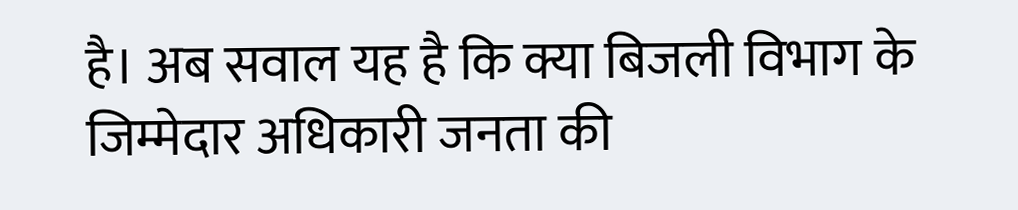है। अब सवाल यह है कि क्या बिजली विभाग के जिम्मेदार अधिकारी जनता की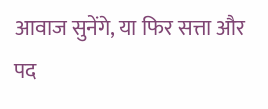आवाज सुनेंगे, या फिर सत्ता और पद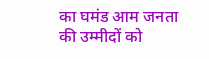का घमंड आम जनता की उम्मीदों को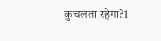कुचलता रहेगा?1